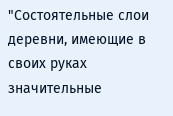"Состоятельные слои деревни, имеющие в своих руках значительные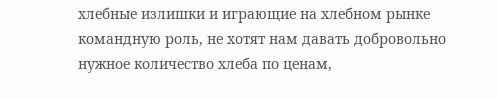хлебные излишки и играющие на хлебном рынке командную роль, не хотят нам давать добровольно нужное количество хлеба по ценам,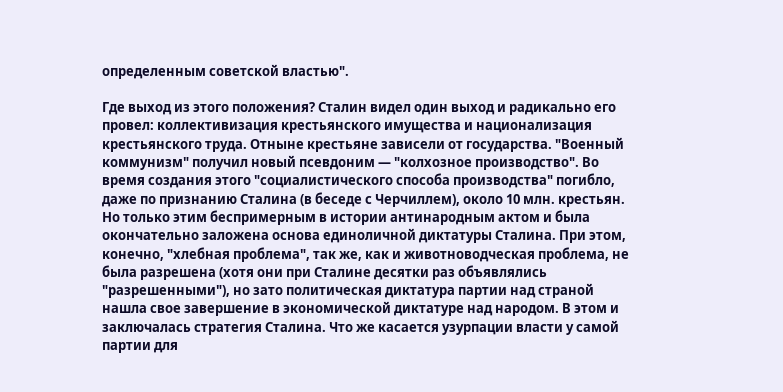определенным советской властью".

Где выход из этого положения? Сталин видел один выход и радикально его провел: коллективизация крестьянского имущества и национализация крестьянского труда. Отныне крестьяне зависели от государства. "Военный коммунизм" получил новый псевдоним — "колхозное производство". Во время создания этого "социалистического способа производства" погибло, даже по признанию Сталина (в беседе с Черчиллем), около 10 млн. крестьян. Но только этим беспримерным в истории антинародным актом и была окончательно заложена основа единоличной диктатуры Сталина. При этом, конечно, "хлебная проблема", так же, как и животноводческая проблема, не была разрешена (хотя они при Сталине десятки раз объявлялись "разрешенными"), но зато политическая диктатура партии над страной нашла свое завершение в экономической диктатуре над народом. В этом и заключалась стратегия Сталина. Что же касается узурпации власти у самой партии для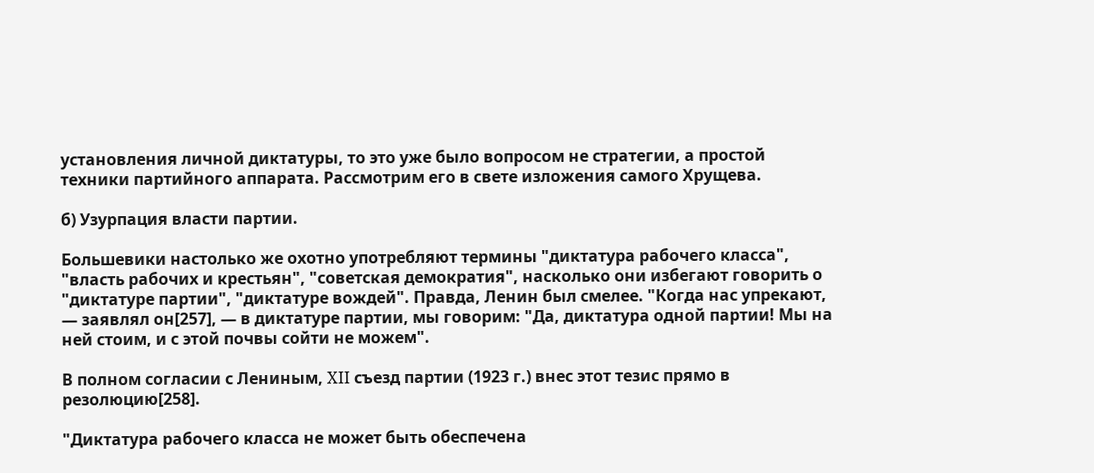установления личной диктатуры, то это уже было вопросом не стратегии, а простой техники партийного аппарата. Рассмотрим его в свете изложения самого Хрущева.

б) Узурпация власти партии.

Большевики настолько же охотно употребляют термины "диктатура рабочего класса", "власть рабочих и крестьян", "советская демократия", насколько они избегают говорить о "диктатуре партии", "диктатуре вождей". Правда, Ленин был смелее. "Когда нас упрекают, — заявлял он[257], — в диктатуре партии, мы говорим: "Да, диктатура одной партии! Мы на ней стоим, и с этой почвы сойти не можем".

В полном согласии с Лениным, XII съезд партии (1923 г.) внес этот тезис прямо в резолюцию[258].

"Диктатура рабочего класса не может быть обеспечена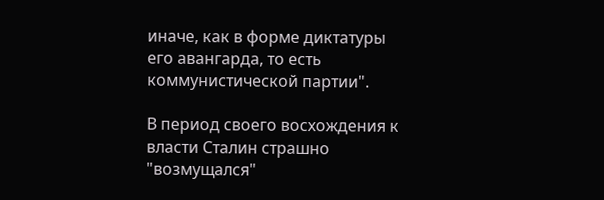иначе, как в форме диктатуры его авангарда, то есть коммунистической партии".

В период своего восхождения к власти Сталин страшно "возмущался"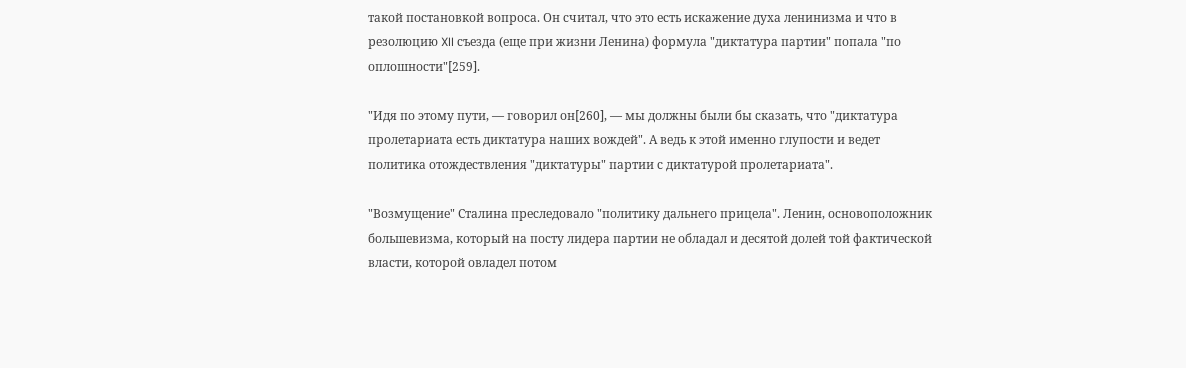такой постановкой вопроса. Он считал, что это есть искажение духа ленинизма и что в резолюцию XII съезда (еще при жизни Ленина) формула "диктатура партии" попала "по оплошности"[259].

"Идя по этому пути, — говорил он[260], — мы должны были бы сказать, что "диктатура пролетариата есть диктатура наших вождей". А ведь к этой именно глупости и ведет политика отождествления "диктатуры" партии с диктатурой пролетариата".

"Возмущение" Сталина преследовало "политику дальнего прицела". Ленин, основоположник большевизма, который на посту лидера партии не обладал и десятой долей той фактической власти, которой овладел потом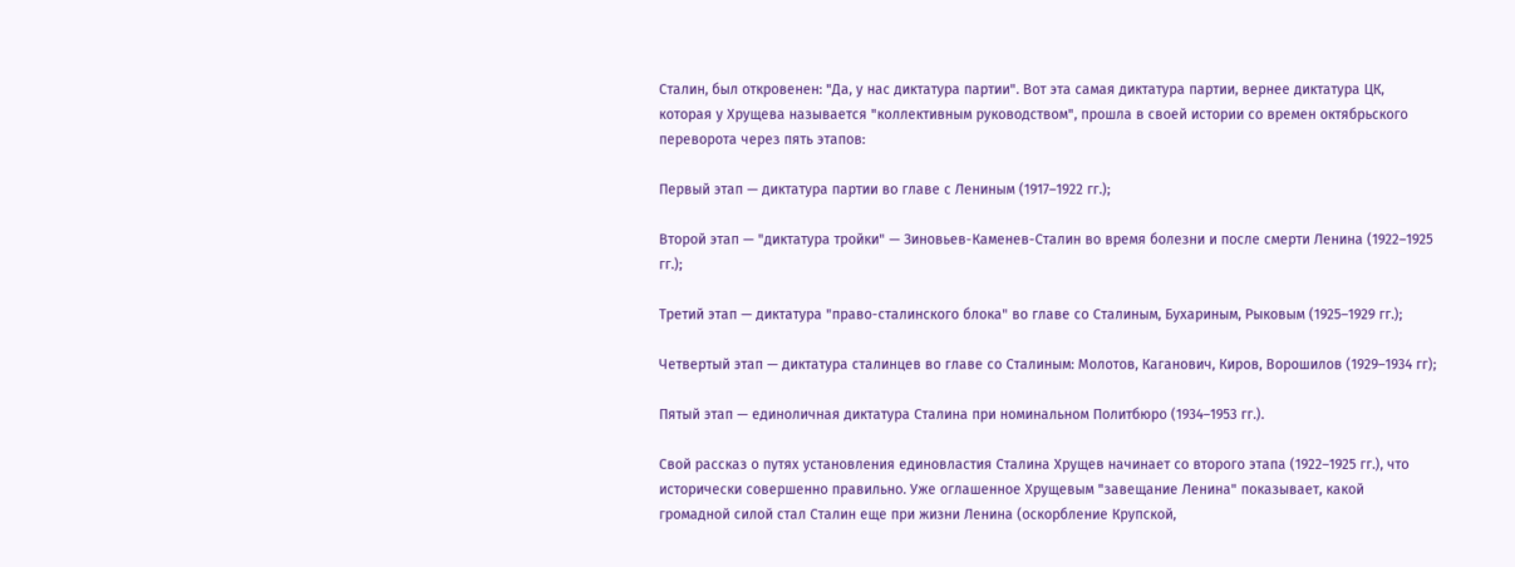Сталин, был откровенен: "Да, у нас диктатура партии". Вот эта самая диктатура партии, вернее диктатура ЦК, которая у Хрущева называется "коллективным руководством", прошла в своей истории со времен октябрьского переворота через пять этапов:

Первый этап — диктатура партии во главе с Лениным (1917–1922 гг.);

Второй этап — "диктатура тройки" — Зиновьев-Каменев-Сталин во время болезни и после смерти Ленина (1922–1925 гг.);

Третий этап — диктатура "право-сталинского блока" во главе со Сталиным, Бухариным, Рыковым (1925–1929 гг.);

Четвертый этап — диктатура сталинцев во главе со Сталиным: Молотов, Каганович, Киров, Ворошилов (1929–1934 гг);

Пятый этап — единоличная диктатура Сталина при номинальном Политбюро (1934–1953 гг.).

Свой рассказ о путях установления единовластия Сталина Хрущев начинает со второго этапа (1922–1925 гг.), что исторически совершенно правильно. Уже оглашенное Хрущевым "завещание Ленина" показывает, какой громадной силой стал Сталин еще при жизни Ленина (оскорбление Крупской,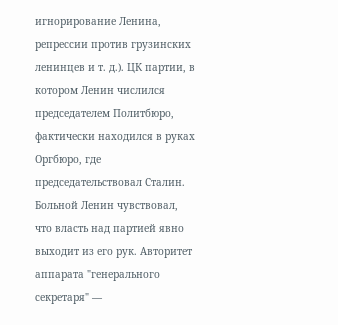игнорирование Ленина, репрессии против грузинских ленинцев и т. д.). ЦК партии, в котором Ленин числился председателем Политбюро, фактически находился в руках Оргбюро, где председательствовал Сталин. Больной Ленин чувствовал, что власть над партией явно выходит из его рук. Авторитет аппарата "генерального секретаря" —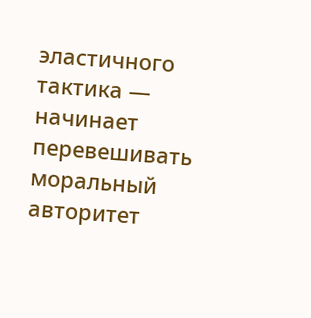эластичного тактика — начинает перевешивать моральный авторитет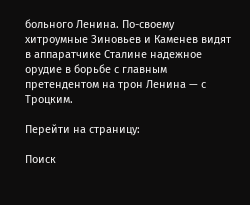больного Ленина. По-своему хитроумные Зиновьев и Каменев видят в аппаратчике Сталине надежное орудие в борьбе с главным претендентом на трон Ленина — с Троцким.

Перейти на страницу:

Поиск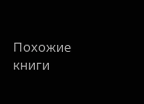Похожие книги